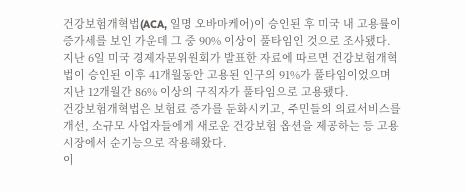건강보험개혁법(ACA, 일명 오바마케어)이 승인된 후 미국 내 고용률이 증가세를 보인 가운데 그 중 90% 이상이 풀타임인 것으로 조사됐다.
지난 6일 미국 경제자문위원회가 발표한 자료에 따르면 건강보험개혁법이 승인된 이후 41개월동안 고용된 인구의 91%가 풀타임이었으며 지난 12개월간 86% 이상의 구직자가 풀타임으로 고용됐다.
건강보험개혁법은 보험료 증가를 둔화시키고, 주민들의 의료서비스를 개선, 소규모 사업자들에게 새로운 건강보험 옵션을 제공하는 등 고용시장에서 순기능으로 작용해왔다.
이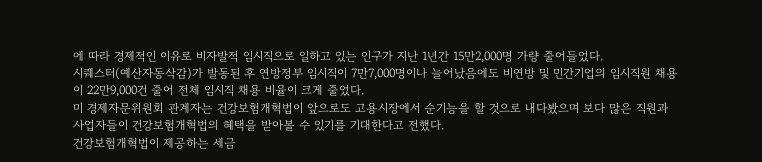에 따라 경제적인 이유로 비자발적 임시직으로 일하고 있는 인구가 지난 1년간 15만2,000명 가량 줄어들었다.
시퀘스터(예산자동삭감)가 발동된 후 연방정부 임시직이 7만7,000명이나 늘어났음에도 비연방 및 민간기업의 임시직원 채용이 22만9,000건 줄어 전체 임시직 채용 비율이 크게 줄었다.
미 경제자문위원회 관계자는 건강보험개혁법이 앞으로도 고용시장에서 순기능을 할 것으로 내다봤으며 보다 많은 직원과 사업자들이 건강보험개혁법의 혜택을 받아볼 수 있기를 기대한다고 전했다.
건강보험개혁법이 제공하는 세금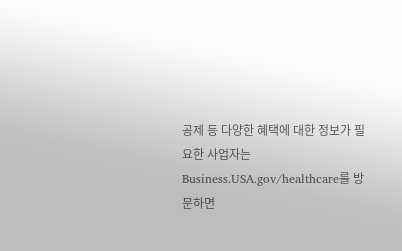공제 등 다양한 혜택에 대한 정보가 필요한 사업자는 Business.USA.gov/healthcare를 방문하면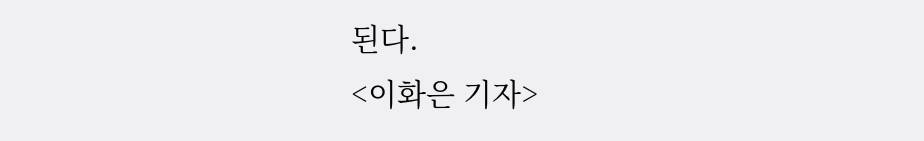된다.
<이화은 기자>